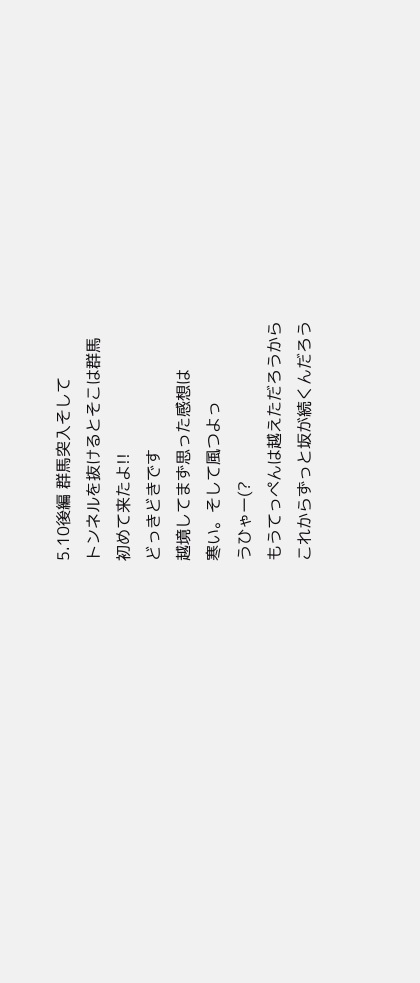5.10後編 群馬突入そして
トンネルを抜けるとそこは群馬
初めて来たよ!!
どっきどきです
越境してまず思った感想は
寒い。そして風つよっ
うひゃー(?
もうてっぺんは越えただろうから
これからずっと坂が続くんだろう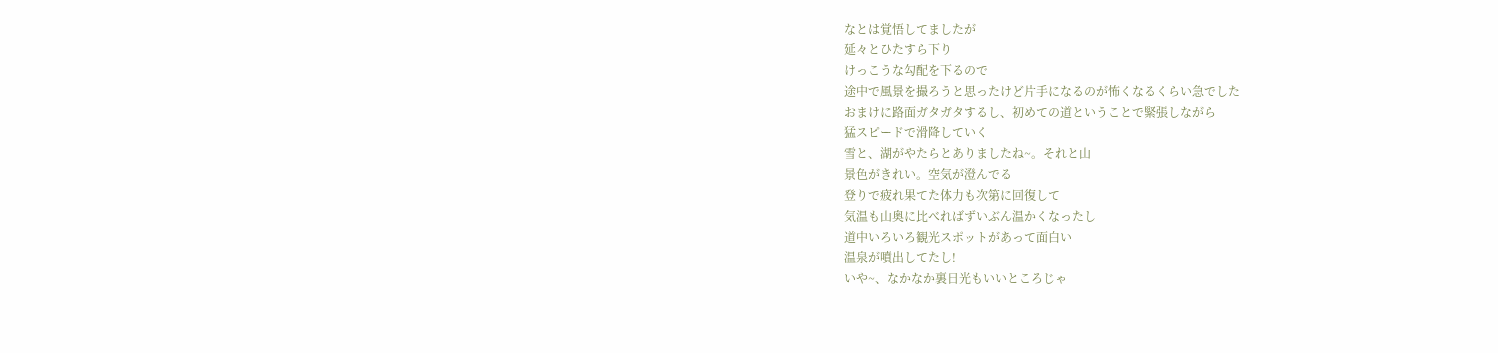なとは覚悟してましたが
延々とひたすら下り
けっこうな勾配を下るので
途中で風景を撮ろうと思ったけど片手になるのが怖くなるくらい急でした
おまけに路面ガタガタするし、初めての道ということで緊張しながら
猛スピードで滑降していく
雪と、湖がやたらとありましたね~。それと山
景色がきれい。空気が澄んでる
登りで疲れ果てた体力も次第に回復して
気温も山奥に比べればずいぶん温かくなったし
道中いろいろ観光スポットがあって面白い
温泉が噴出してたし!
いや~、なかなか裏日光もいいところじゃ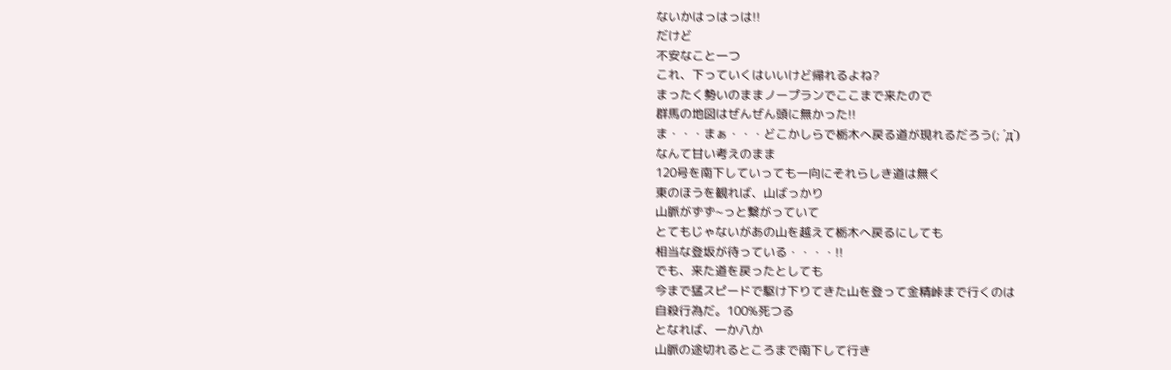ないかはっはっは!!
だけど
不安なこと一つ
これ、下っていくはいいけど帰れるよね?
まったく勢いのままノープランでここまで来たので
群馬の地図はぜんぜん頭に無かった!!
ま・・・まぁ・・・どこかしらで栃木へ戻る道が現れるだろう(; ´д`)
なんて甘い考えのまま
120号を南下していっても一向にそれらしき道は無く
東のほうを観れば、山ばっかり
山脈がずず~っと繋がっていて
とてもじゃないがあの山を越えて栃木へ戻るにしても
相当な登坂が待っている・・・・!!
でも、来た道を戻ったとしても
今まで猛スピードで駆け下りてきた山を登って金精峠まで行くのは
自殺行為だ。100%死つる
となれば、一か八か
山脈の途切れるところまで南下して行き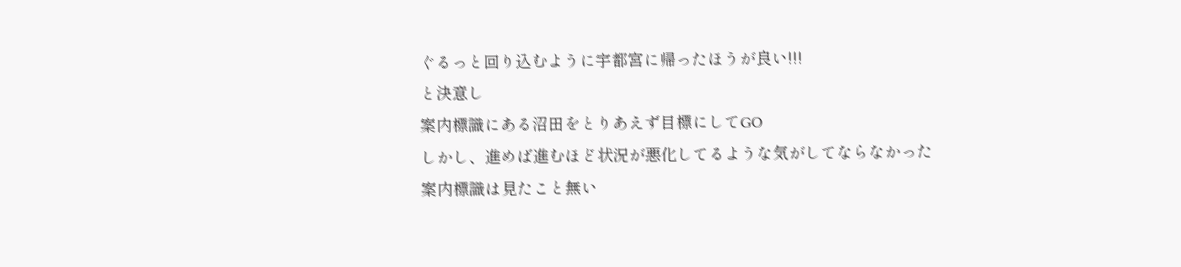ぐるっと回り込むように宇都宮に帰ったほうが良い!!!
と決意し
案内標識にある沼田をとりあえず目標にしてGO
しかし、進めば進むほど状況が悪化してるような気がしてならなかった
案内標識は見たこと無い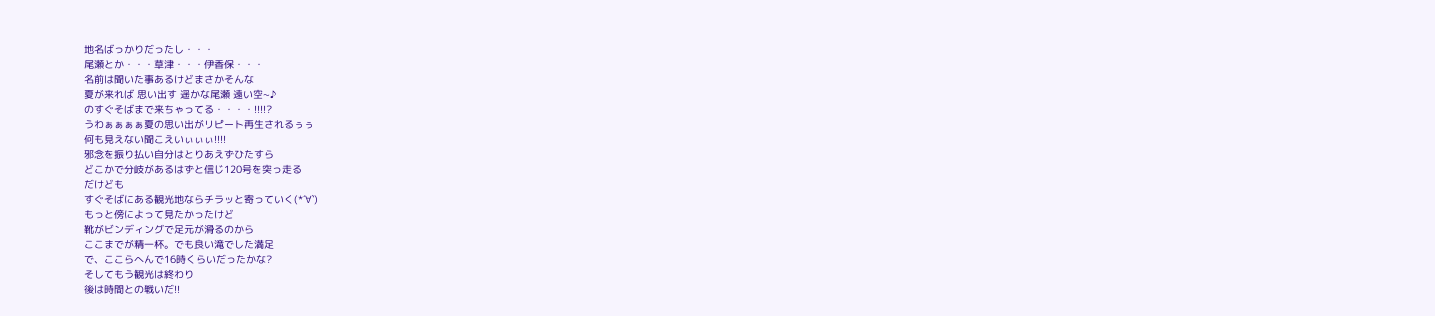地名ばっかりだったし・・・
尾瀬とか・・・草津・・・伊香保・・・
名前は聞いた事あるけどまさかそんな
夏が来れば 思い出す 遥かな尾瀬 遠い空~♪
のすぐそばまで来ちゃってる・・・・!!!!?
うわぁぁぁぁ夏の思い出がリピート再生されるぅぅ
何も見えない聞こえいぃぃぃ!!!!
邪念を振り払い自分はとりあえずひたすら
どこかで分岐があるはずと信じ120号を突っ走る
だけども
すぐそばにある観光地ならチラッと寄っていく(*´∀`)
もっと傍によって見たかったけど
靴がビンディングで足元が滑るのから
ここまでが精一杯。でも良い滝でした満足
で、ここらへんで16時くらいだったかな?
そしてもう観光は終わり
後は時間との戦いだ!!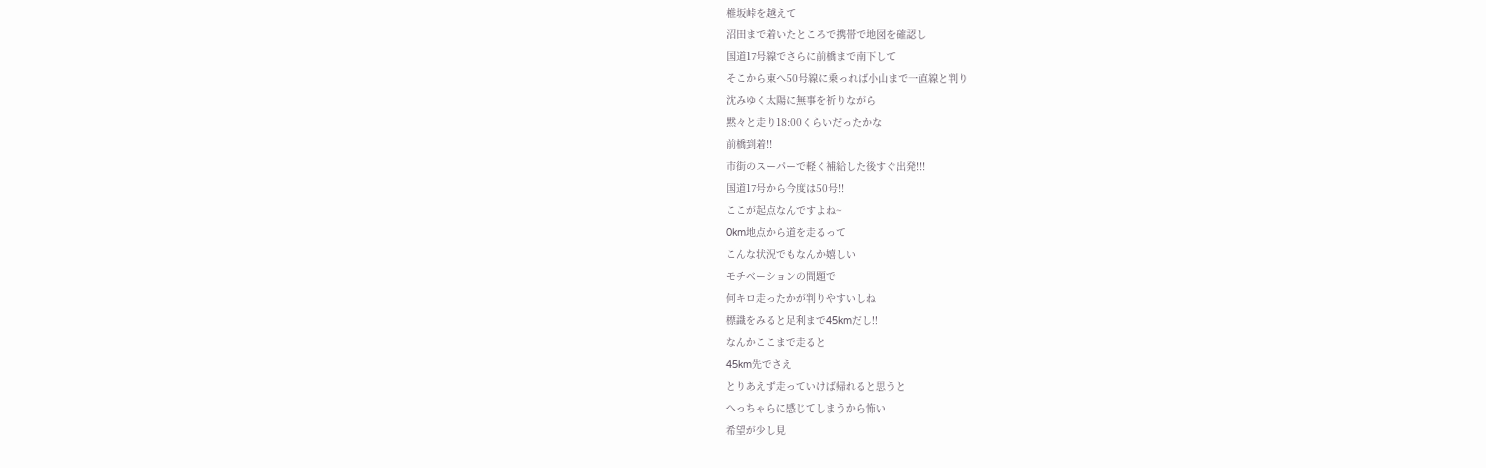椎坂峠を越えて
沼田まで着いたところで携帯で地図を確認し
国道17号線でさらに前橋まで南下して
そこから東へ50号線に乗っれば小山まで一直線と判り
沈みゆく太陽に無事を祈りながら
黙々と走り18:00くらいだったかな
前橋到着!!
市街のスーパーで軽く補給した後すぐ出発!!!
国道17号から今度は50号!!
ここが起点なんですよね~
0km地点から道を走るって
こんな状況でもなんか嬉しい
モチベーションの問題で
何キロ走ったかが判りやすいしね
標識をみると足利まで45kmだし!!
なんかここまで走ると
45km先でさえ
とりあえず走っていけば帰れると思うと
へっちゃらに感じてしまうから怖い
希望が少し見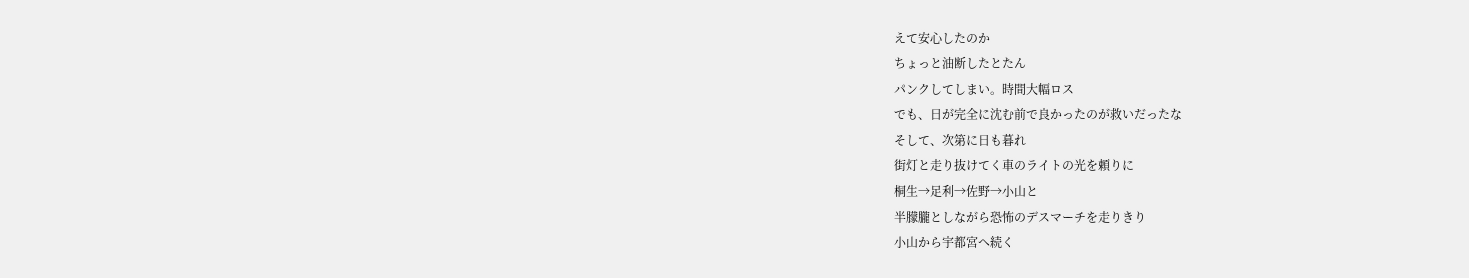えて安心したのか
ちょっと油断したとたん
パンクしてしまい。時間大幅ロス
でも、日が完全に沈む前で良かったのが救いだったな
そして、次第に日も暮れ
街灯と走り抜けてく車のライトの光を頼りに
桐生→足利→佐野→小山と
半朦朧としながら恐怖のデスマーチを走りきり
小山から宇都宮へ続く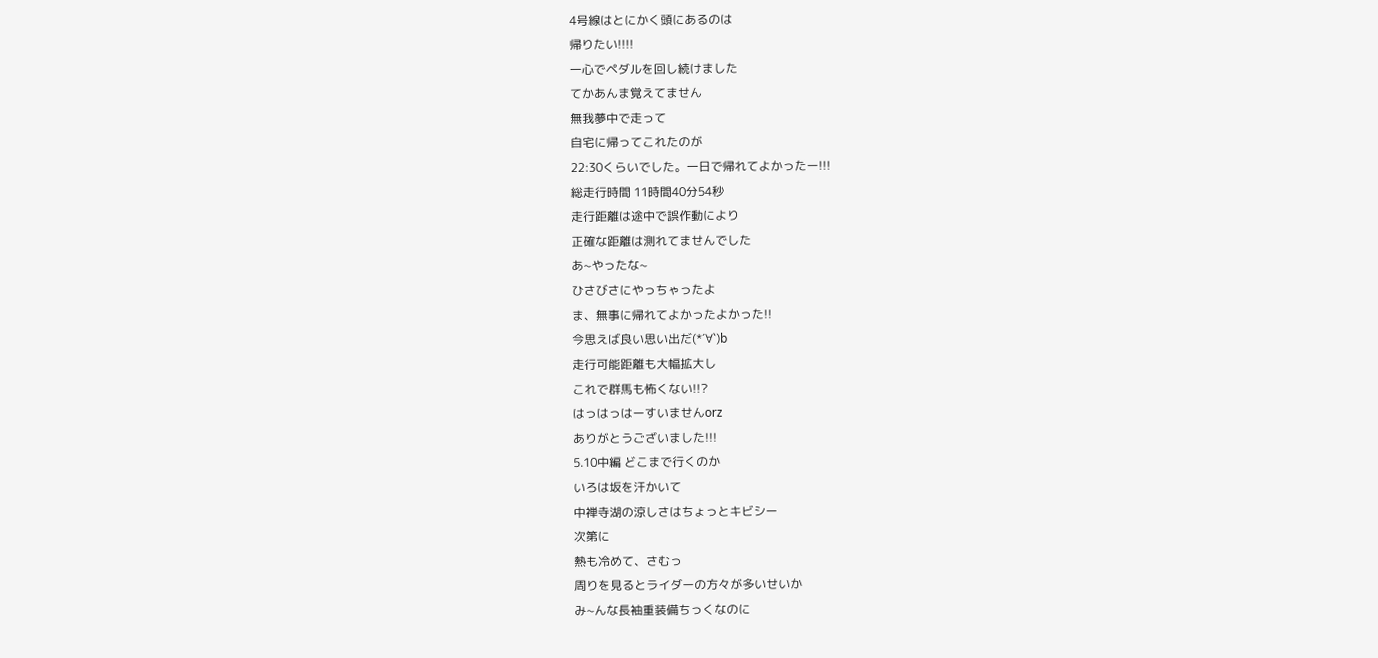4号線はとにかく頭にあるのは
帰りたい!!!!
一心でペダルを回し続けました
てかあんま覚えてません
無我夢中で走って
自宅に帰ってこれたのが
22:30くらいでした。一日で帰れてよかったー!!!
総走行時間 11時間40分54秒
走行距離は途中で誤作動により
正確な距離は測れてませんでした
あ~やったな~
ひさびさにやっちゃったよ
ま、無事に帰れてよかったよかった!!
今思えば良い思い出だ(*´∀`)b
走行可能距離も大幅拡大し
これで群馬も怖くない!!?
はっはっはーすいませんorz
ありがとうございました!!!
5.10中編 どこまで行くのか
いろは坂を汗かいて
中禅寺湖の涼しさはちょっとキビシー
次第に
熱も冷めて、さむっ
周りを見るとライダーの方々が多いせいか
み~んな長袖重装備ちっくなのに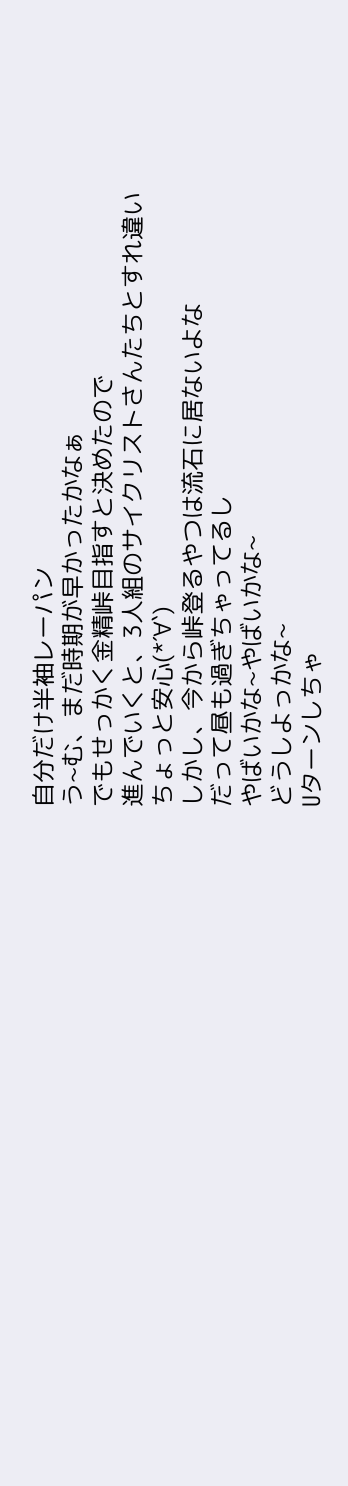自分だけ半袖レーパン
う~む、まだ時期が早かったかなぁ
でもせっかく金精峠目指すと決めたので
進んでいくと、3人組のサイクリストさんたちとすれ違い
ちょっと安心(*´∀`)
しかし、今から峠登るやつは流石に居ないよな
だって昼も過ぎちゃってるし
やばいかな~やばいかな~
どうしよっかな~
Uターンしちゃ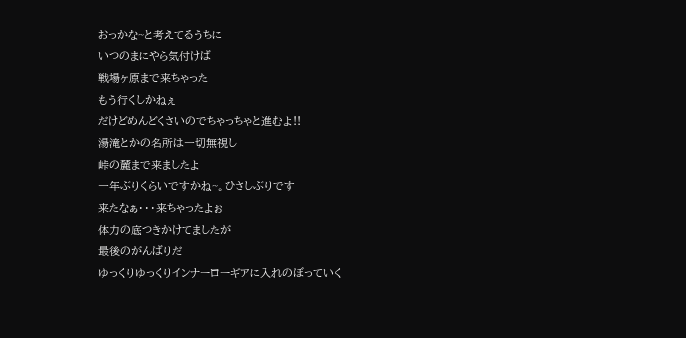おっかな~と考えてるうちに
いつのまにやら気付けば
戦場ヶ原まで来ちゃった
もう行くしかねぇ
だけどめんどくさいのでちゃっちゃと進むよ!!
湯滝とかの名所は一切無視し
峠の麓まで来ましたよ
一年ぶりくらいですかね~。ひさしぶりです
来たなぁ・・・来ちゃったよぉ
体力の底つきかけてましたが
最後のがんばりだ
ゆっくりゆっくりインナーローギアに入れのぼっていく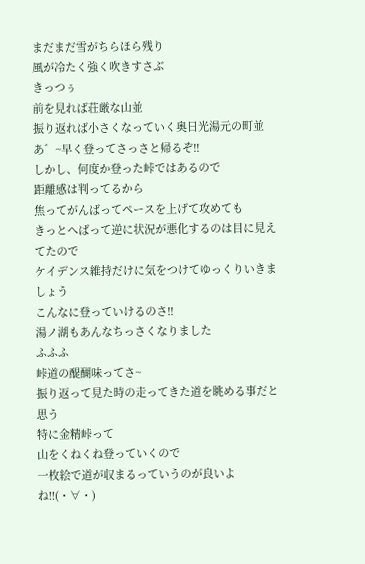まだまだ雪がちらほら残り
風が冷たく強く吹きすさぶ
きっつぅ
前を見れば荘厳な山並
振り返れば小さくなっていく奥日光湯元の町並
あ゛~早く登ってさっさと帰るぞ!!
しかし、何度か登った峠ではあるので
距離感は判ってるから
焦ってがんばってペースを上げて攻めても
きっとへばって逆に状況が悪化するのは目に見えてたので
ケイデンス維持だけに気をつけてゆっくりいきましょう
こんなに登っていけるのさ!!
湯ノ湖もあんなちっさくなりました
ふふふ
峠道の醍醐味ってさ~
振り返って見た時の走ってきた道を眺める事だと思う
特に金精峠って
山をくねくね登っていくので
一枚絵で道が収まるっていうのが良いよね!!(・∀・)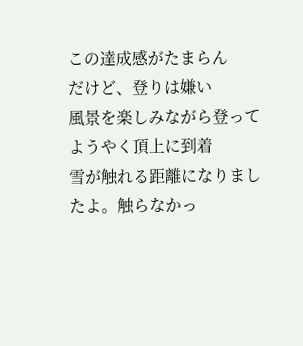この達成感がたまらん
だけど、登りは嫌い
風景を楽しみながら登ってようやく頂上に到着
雪が触れる距離になりましたよ。触らなかっ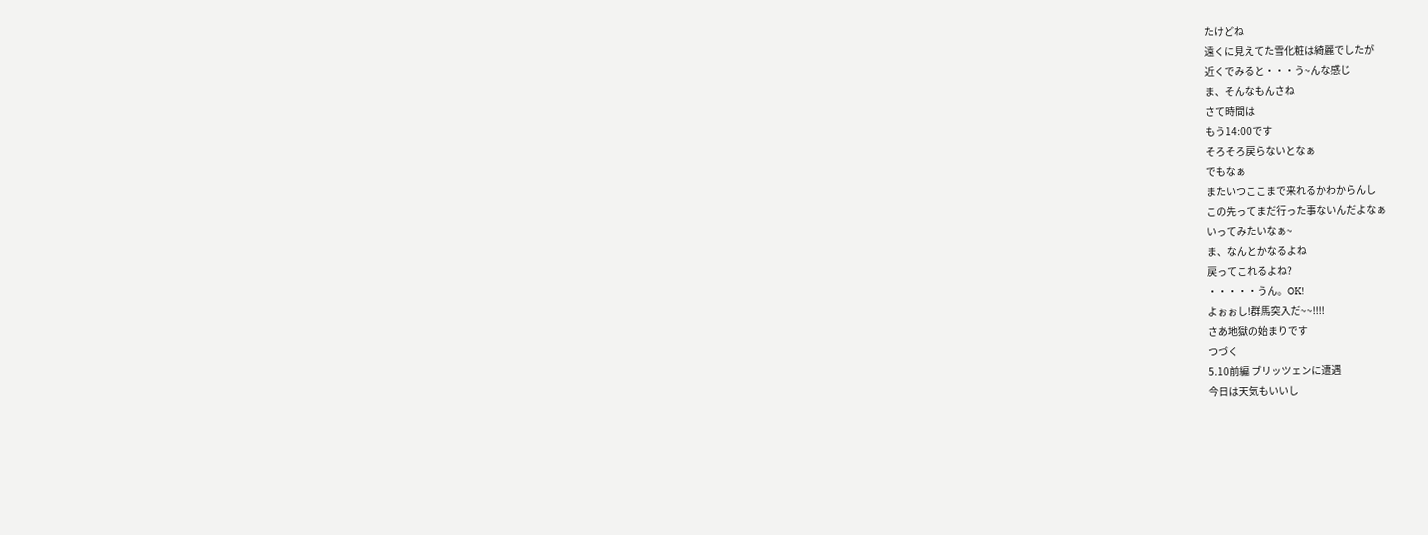たけどね
遠くに見えてた雪化粧は綺麗でしたが
近くでみると・・・う~んな感じ
ま、そんなもんさね
さて時間は
もう14:00です
そろそろ戻らないとなぁ
でもなぁ
またいつここまで来れるかわからんし
この先ってまだ行った事ないんだよなぁ
いってみたいなぁ~
ま、なんとかなるよね
戻ってこれるよね?
・・・・・うん。OK!
よぉぉし!群馬突入だ~~!!!!
さあ地獄の始まりです
つづく
5.10前編 ブリッツェンに遭遇
今日は天気もいいし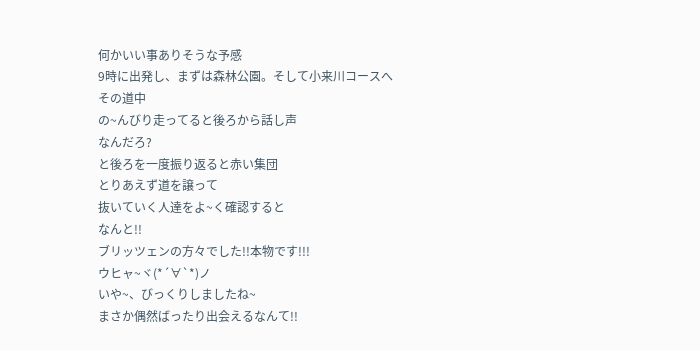何かいい事ありそうな予感
9時に出発し、まずは森林公園。そして小来川コースへ
その道中
の~んびり走ってると後ろから話し声
なんだろ?
と後ろを一度振り返ると赤い集団
とりあえず道を譲って
抜いていく人達をよ~く確認すると
なんと!!
ブリッツェンの方々でした!!本物です!!!
ウヒャ~ヾ(*´∀`*)ノ
いや~、びっくりしましたね~
まさか偶然ばったり出会えるなんて!!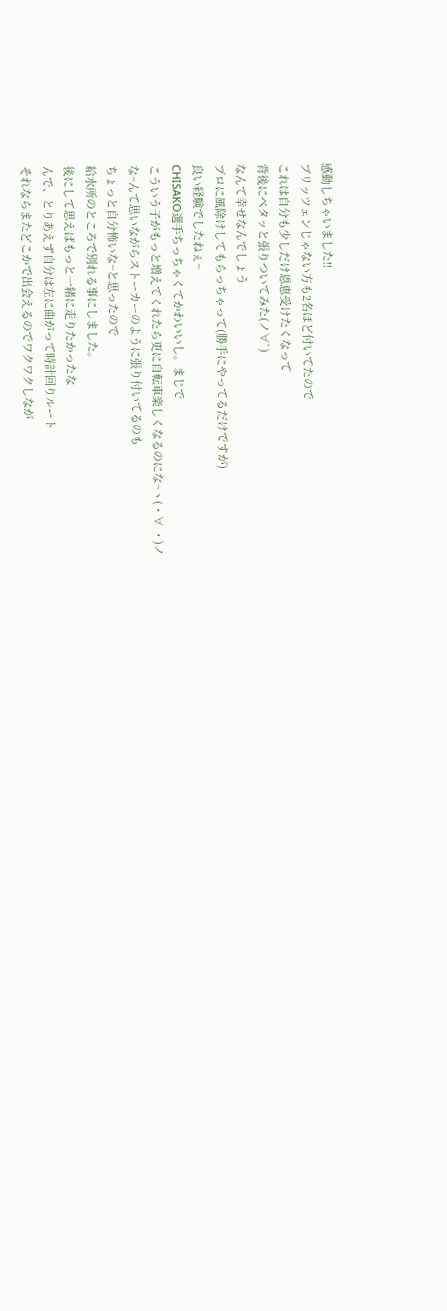感動しちゃいました!!
ブリッツェンじゃない方も2名ほど付いてたので
これは自分も少しだけ恩恵受けたくなって
背後にペタッと張りついてみた(ノ∀`)
なんて幸せなんでしょう
プロに風除けしてもらっちゃって(勝手にやってるだけですが)
良い経験でしたねぇ~
CHISAKO選手ちっちゃくてかわいいし。まじで
こういう子がもっと増えてくれたら更に自転車楽しくなるのにな~ヽ(・∀ ・)ノ
な~んて思いながらストーカーのように張り付いてるのも
ちょっと自分怖いな~と思ったので
給水所のところで別れる事にしました。
後にして思えばもっと一緒に走りたかったな
んで、とりあえず自分は左に曲がって時計回りルート
それならまたどこかで出会えるのでワクワクしなが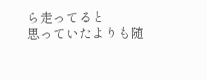ら走ってると
思っていたよりも随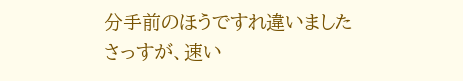分手前のほうですれ違いました
さっすが、速い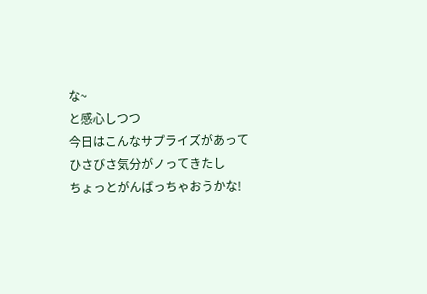な~
と感心しつつ
今日はこんなサプライズがあって
ひさびさ気分がノってきたし
ちょっとがんばっちゃおうかな!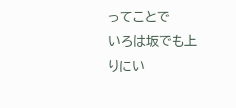ってことで
いろは坂でも上りにい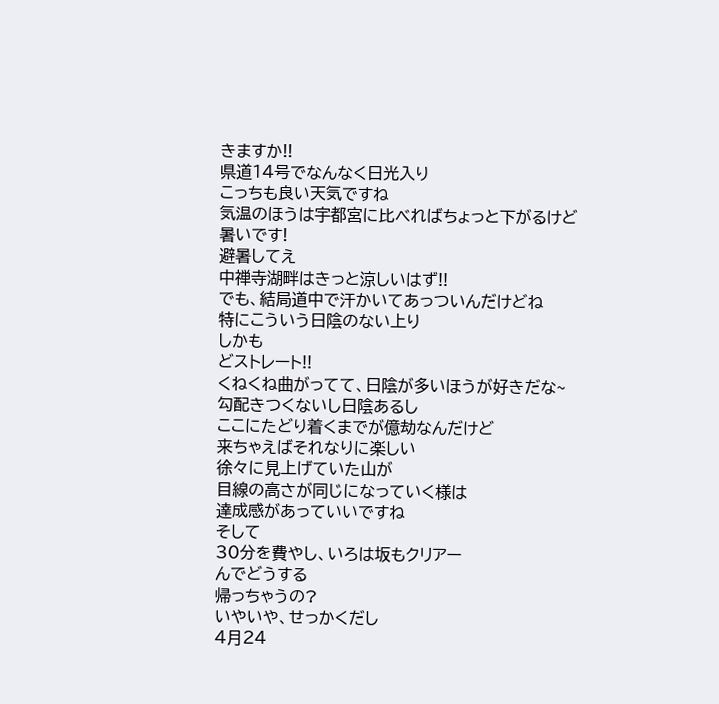きますか!!
県道14号でなんなく日光入り
こっちも良い天気ですね
気温のほうは宇都宮に比べればちょっと下がるけど
暑いです!
避暑してえ
中禅寺湖畔はきっと涼しいはず!!
でも、結局道中で汗かいてあっついんだけどね
特にこういう日陰のない上り
しかも
どストレート!!
くねくね曲がってて、日陰が多いほうが好きだな~
勾配きつくないし日陰あるし
ここにたどり着くまでが億劫なんだけど
来ちゃえばそれなりに楽しい
徐々に見上げていた山が
目線の高さが同じになっていく様は
達成感があっていいですね
そして
30分を費やし、いろは坂もクリアー
んでどうする
帰っちゃうの?
いやいや、せっかくだし
4月24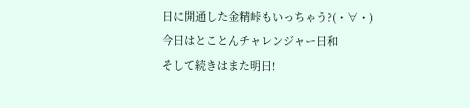日に開通した金精峠もいっちゃう?(・∀・)
今日はとことんチャレンジャー日和
そして続きはまた明日!